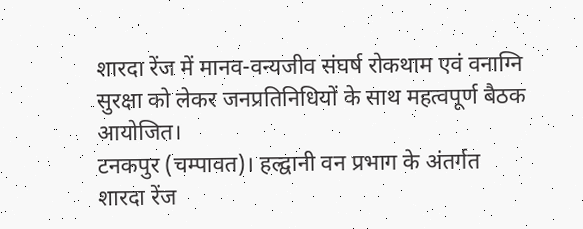शारदा रेंज में मानव-वन्यजीव संघर्ष रोकथाम एवं वनाग्नि सुरक्षा को लेकर जनप्रतिनिधियों के साथ महत्वपूर्ण बैठक आयोजित।
टनकपुर (चम्पावत)। हल्द्वानी वन प्रभाग के अंतर्गत शारदा रेंज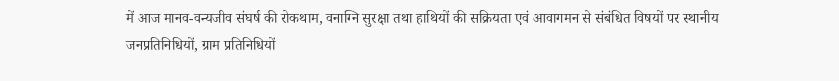में आज मानव-वन्यजीव संघर्ष की रोकथाम, वनाग्नि सुरक्षा तथा हाथियों की सक्रियता एवं आवागमन से संबंधित विषयों पर स्थानीय जनप्रतिनिधियों, ग्राम प्रतिनिधियों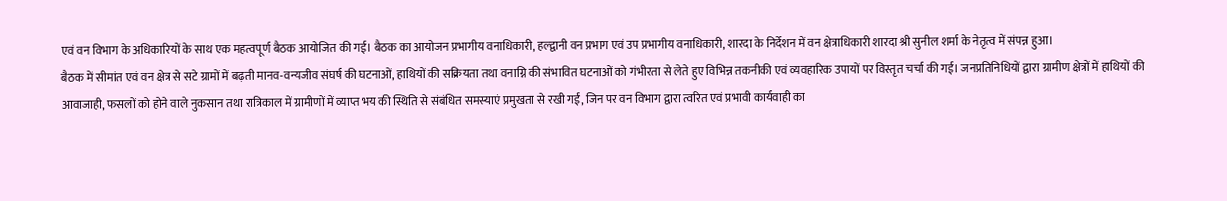एवं वन विभाग के अधिकारियों के साथ एक महत्वपूर्ण बैठक आयोजित की गई। बैठक का आयोजन प्रभागीय वनाधिकारी, हल्द्वानी वन प्रभाग एवं उप प्रभागीय वनाधिकारी, शारदा के निर्देशन में वन क्षेत्राधिकारी शारदा श्री सुनील शर्मा के नेतृत्व में संपन्न हुआ।
बैठक में सीमांत एवं वन क्षेत्र से सटे ग्रामों में बढ़ती मानव-वन्यजीव संघर्ष की घटनाओं, हाथियों की सक्रियता तथा वनाग्नि की संभावित घटनाओं को गंभीरता से लेते हुए विभिन्न तकनीकी एवं व्यवहारिक उपायों पर विस्तृत चर्चा की गई। जनप्रतिनिधियों द्वारा ग्रामीण क्षेत्रों में हाथियों की आवाजाही, फसलों को होने वाले नुकसान तथा रात्रिकाल में ग्रामीणों में व्याप्त भय की स्थिति से संबंधित समस्याएं प्रमुखता से रखी गईं, जिन पर वन विभाग द्वारा त्वरित एवं प्रभावी कार्यवाही का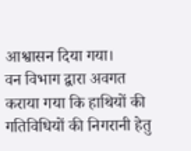आश्वासन दिया गया।
वन विभाग द्वारा अवगत कराया गया कि हाथियों की गतिविधियों की निगरानी हेतु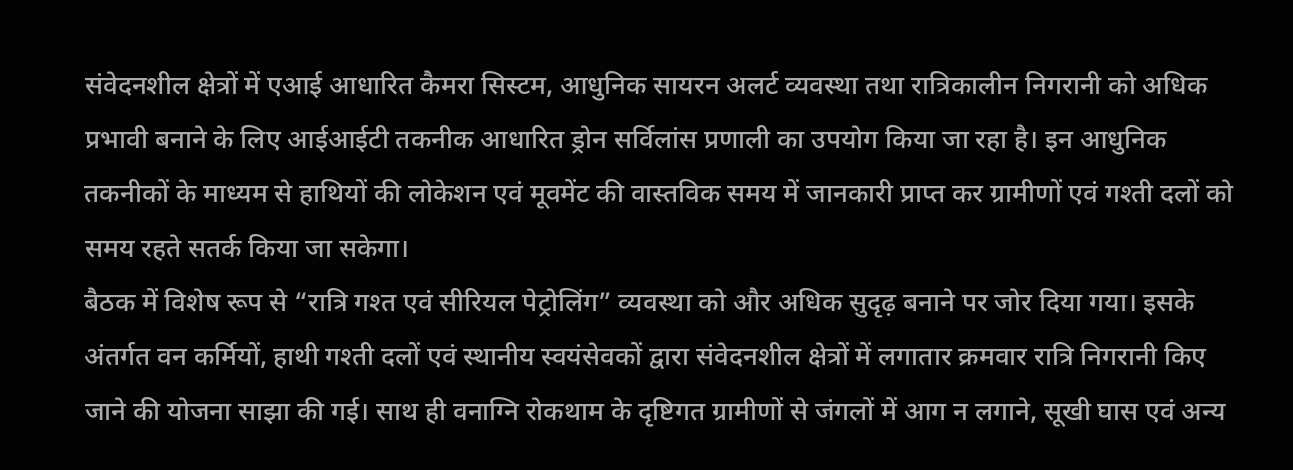संवेदनशील क्षेत्रों में एआई आधारित कैमरा सिस्टम, आधुनिक सायरन अलर्ट व्यवस्था तथा रात्रिकालीन निगरानी को अधिक प्रभावी बनाने के लिए आईआईटी तकनीक आधारित ड्रोन सर्विलांस प्रणाली का उपयोग किया जा रहा है। इन आधुनिक तकनीकों के माध्यम से हाथियों की लोकेशन एवं मूवमेंट की वास्तविक समय में जानकारी प्राप्त कर ग्रामीणों एवं गश्ती दलों को समय रहते सतर्क किया जा सकेगा।
बैठक में विशेष रूप से “रात्रि गश्त एवं सीरियल पेट्रोलिंग” व्यवस्था को और अधिक सुदृढ़ बनाने पर जोर दिया गया। इसके अंतर्गत वन कर्मियों, हाथी गश्ती दलों एवं स्थानीय स्वयंसेवकों द्वारा संवेदनशील क्षेत्रों में लगातार क्रमवार रात्रि निगरानी किए जाने की योजना साझा की गई। साथ ही वनाग्नि रोकथाम के दृष्टिगत ग्रामीणों से जंगलों में आग न लगाने, सूखी घास एवं अन्य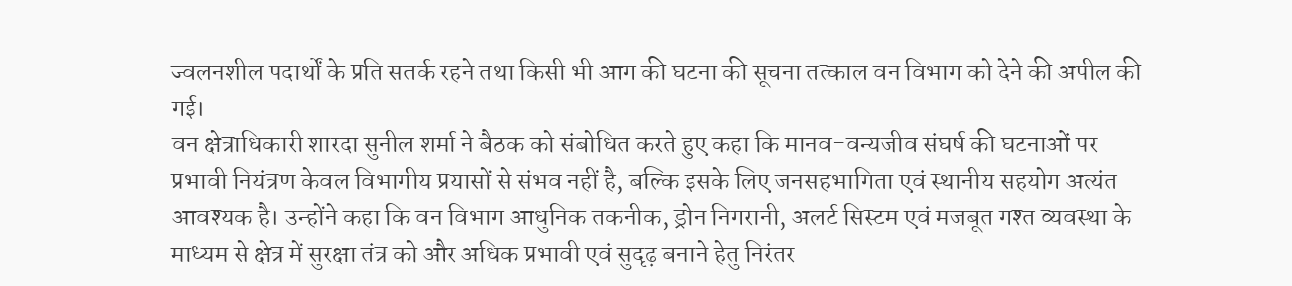ज्वलनशील पदार्थों के प्रति सतर्क रहने तथा किसी भी आग की घटना की सूचना तत्काल वन विभाग को देने की अपील की गई।
वन क्षेत्राधिकारी शारदा सुनील शर्मा ने बैठक को संबोधित करते हुए कहा कि मानव-वन्यजीव संघर्ष की घटनाओं पर प्रभावी नियंत्रण केवल विभागीय प्रयासों से संभव नहीं है, बल्कि इसके लिए जनसहभागिता एवं स्थानीय सहयोग अत्यंत आवश्यक है। उन्होंने कहा कि वन विभाग आधुनिक तकनीक, ड्रोन निगरानी, अलर्ट सिस्टम एवं मजबूत गश्त व्यवस्था के माध्यम से क्षेत्र में सुरक्षा तंत्र को और अधिक प्रभावी एवं सुदृढ़ बनाने हेतु निरंतर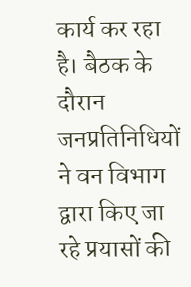कार्य कर रहा है। बैठक के दौरान जनप्रतिनिधियों ने वन विभाग द्वारा किए जा रहे प्रयासों की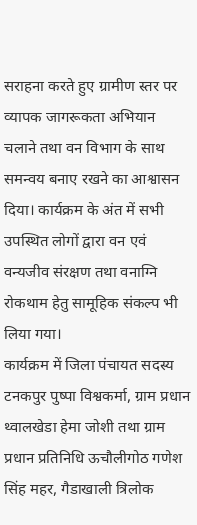सराहना करते हुए ग्रामीण स्तर पर व्यापक जागरूकता अभियान चलाने तथा वन विभाग के साथ समन्वय बनाए रखने का आश्वासन दिया। कार्यक्रम के अंत में सभी उपस्थित लोगों द्वारा वन एवं वन्यजीव संरक्षण तथा वनाग्नि रोकथाम हेतु सामूहिक संकल्प भी लिया गया।
कार्यक्रम में जिला पंचायत सदस्य टनकपुर पुष्पा विश्वकर्मा, ग्राम प्रधान थ्वालखेडा हेमा जोशी तथा ग्राम प्रधान प्रतिनिधि ऊचौलीगोठ गणेश सिंह महर, गैडाखाली त्रिलोक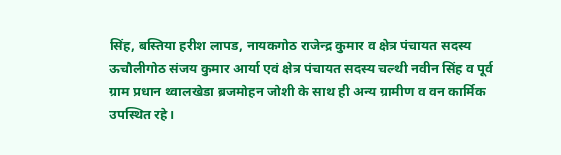सिंह, बस्तिया हरीश लापड, नायकगोठ राजेन्द्र कुमार व क्षेत्र पंचायत सदस्य ऊचौलीगोठ संजय कुमार आर्या एवं क्षेत्र पंचायत सदस्य चल्थी नवीन सिंह व पूर्व ग्राम प्रधान थ्वालखेडा ब्रजमोहन जोशी के साथ ही अन्य ग्रामीण व वन कार्मिक उपस्थित रहे।